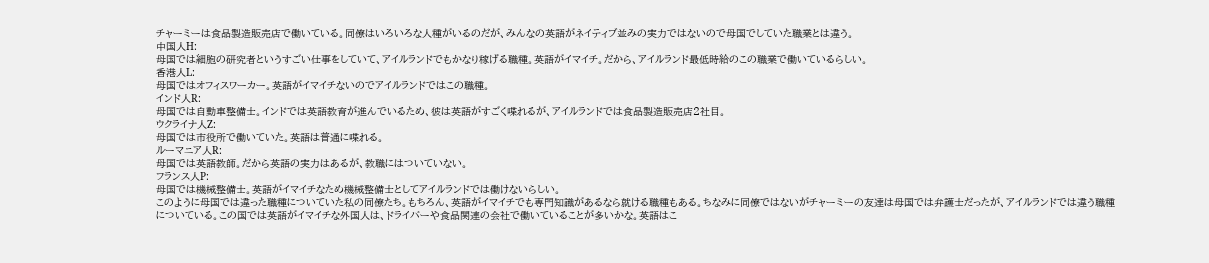チャーミーは食品製造販売店で働いている。同僚はいろいろな人種がいるのだが、みんなの英語がネイティブ並みの実力ではないので母国でしていた職業とは違う。
中国人H:
母国では細胞の研究者というすごい仕事をしていて、アイルランドでもかなり稼げる職種。英語がイマイチ。だから、アイルランド最低時給のこの職業で働いているらしい。
香港人L:
母国ではオフィスワーカー。英語がイマイチないのでアイルランドではこの職種。
インド人R:
母国では自動車整備士。インドでは英語教育が進んでいるため、彼は英語がすごく喋れるが、アイルランドでは食品製造販売店2社目。
ウクライナ人Z:
母国では市役所で働いていた。英語は普通に喋れる。
ルーマニア人R:
母国では英語教師。だから英語の実力はあるが、教職にはついていない。
フランス人P:
母国では機械整備士。英語がイマイチなため機械整備士としてアイルランドでは働けないらしい。
このように母国では違った職種についていた私の同僚たち。もちろん、英語がイマイチでも専門知識があるなら就ける職種もある。ちなみに同僚ではないがチャーミーの友達は母国では弁護士だったが、アイルランドでは違う職種についている。この国では英語がイマイチな外国人は、ドライバーや食品関連の会社で働いていることが多いかな。英語はこ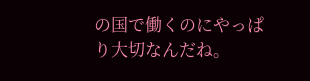の国で働くのにやっぱり大切なんだね。